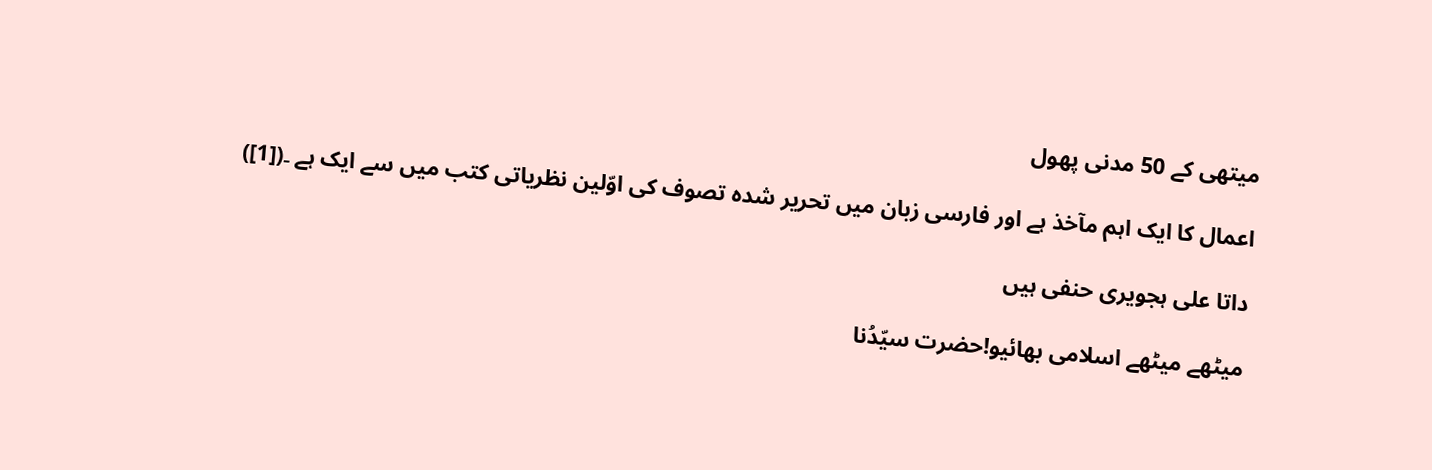میتھی کے 50 مدنی پھول

اعمال کا ایک اہم مآخذ ہے اور فارسی زبان میں تحریر شدہ تصوف کی اوّلین نظریاتی کتب میں سے ایک ہے ۔([1])

داتا علی ہجویری حنفی ہیں

میٹھے میٹھے اسلامی بھائیو!حضرت سیّدُنا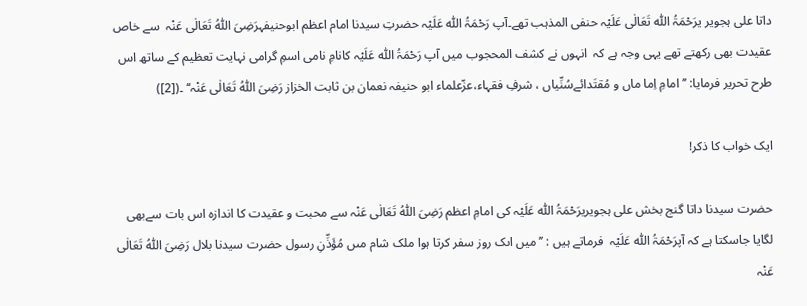داتا علی ہجویر یرَحْمَۃُ اللّٰہ تَعَالٰی عَلَیْہ حنفی المذہب تھے۔آپ رَحْمَۃُ اللّٰہ عَلَیْہ حضرتِ سیدنا امام اعظم ابوحنیفہرَضِیَ اللّٰہُ تَعَالٰی عَنْہ  سے خاص عقیدت بھی رکھتے تھے یہی وجہ ہے کہ  انہوں نے کشف المحجوب میں آپ رَحْمَۃُ اللّٰہ عَلَیْہ کانامِ نامی اسمِ گرامی نہایت تعظیم کے ساتھ اس طرح تحریر فرمایا: ’’ امامِ اِما ماں و مُقتَدائےسُنِّیاں ، شرفِ فقہاء،عزّعلماء ابو حنیفہ نعمان بن ثابت الخزاز رَضِیَ اللّٰہُ تَعَالٰی عَنْہ‘‘ ۔([2])

ایک خواب کا ذکر!

حضرت سیدنا داتا گنج بخش علی ہجویریرَحْمَۃُ اللّٰہ عَلَیْہ کی امامِ اعظم رَضِیَ اللّٰہُ تَعَالٰی عَنْہ سے محبت و عقیدت کا اندازہ اس بات سےبھی لگایا جاسکتا ہے کہ آپرَحْمَۃُ اللّٰہ عَلَیْہ  فرماتے ہیں : ’’ میں اىک روز سفر کرتا ہوا ملک شام مىں مُؤَذِّنِ رسول حضرت سیدنا بلال رَضِیَ اللّٰہُ تَعَالٰی عَنْہ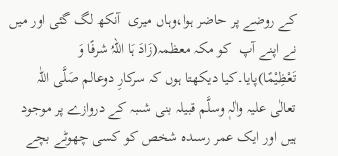کے روضے پر حاضر ہوا،وہاں میری  آنکھ لگ گئی اور میں نے اپنے آپ  کو مکہ معظمہ(زَادَ ہَا اللہُ شرفًا وَ تَعْظِیْمًا)پایا۔کیا دیکھتا ہوں کہ سرکارِ دوعالم صَلَّی اللّٰہ تعالٰی علیہ واٰلہٖ وسلَّم قبیلہ بنى شىبہ کے دروازے پر موجود ہیں اور ایک عمر رسىدہ شخص کو کسی چھوٹے بچے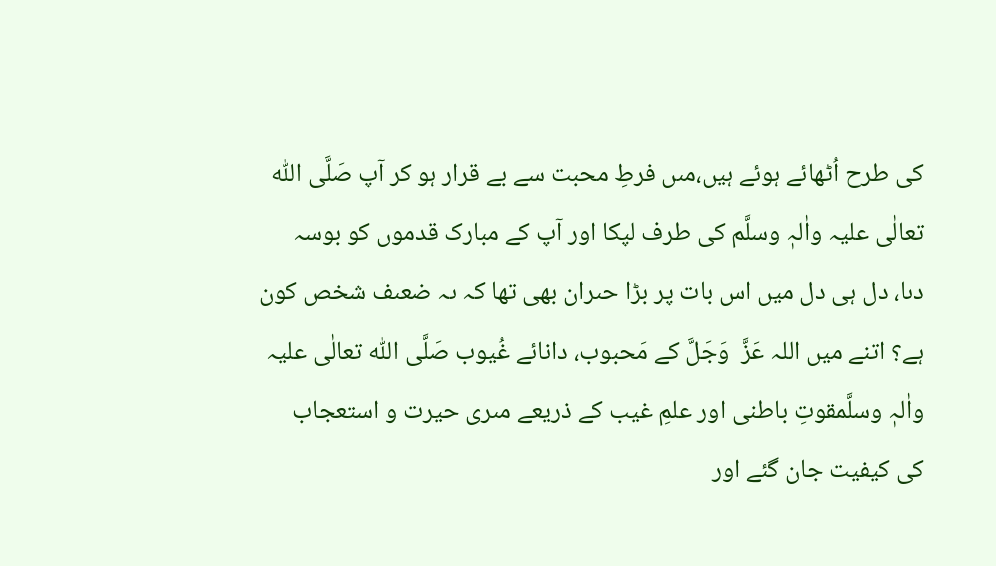کی طرح اُٹھائے ہوئے ہیں،مىں فرطِ محبت سے بے قرار ہو کر آپ صَلَّی اللّٰہ تعالٰی علیہ واٰلہٖ وسلَّم کى طرف لپکا اور آپ کے مبارک قدموں کو بوسہ دىا، دل ہی دل میں اس بات پر بڑا حىران بھی تھا کہ ىہ ضعىف شخص کون ہے؟ اتنے میں اللہ عَزَّ  وَجَلَّ کے مَحبوب، دانائے غُیوب صَلَّی اللّٰہ تعالٰی علیہ واٰلہٖ وسلَّمقوتِ باطنى اور علمِ غیب کے ذریعے مىری حیرت و استعجاب کی کیفیت جان گئے اور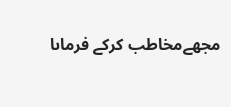مجھےمخاطب کرکے فرماىا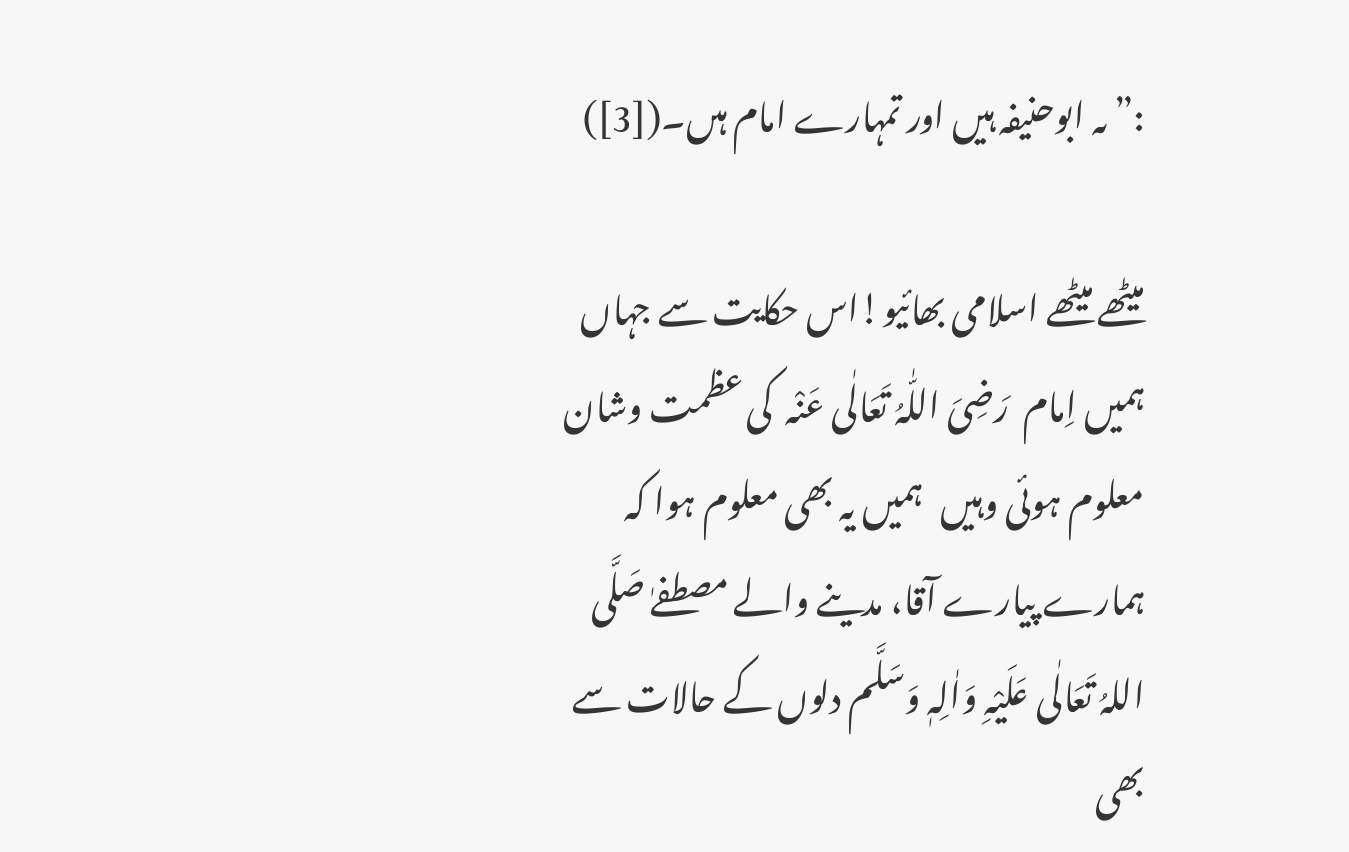:”ىہ ابوحنیفہ ہیں اور تمہارے امام ہىں۔([3])

میٹھے میٹھے اسلامی بھائیو!اس حکایت سے جہاں ہمیں اِمام  رَضِیَ اللّٰہُ تَعَالٰی عَنْہ  کی عظمت وشان معلوم ہوئی وہیں   ہمیں یہ بھی معلوم ہوا کہ ہمارے پیارے آقا، مدینے والے مصطفےٰ صَلَّی اللہُ تَعَالٰی عَلَیْہِ وَاٰلِہٖ وَسَلَّم دلوں کے حالات سے بھی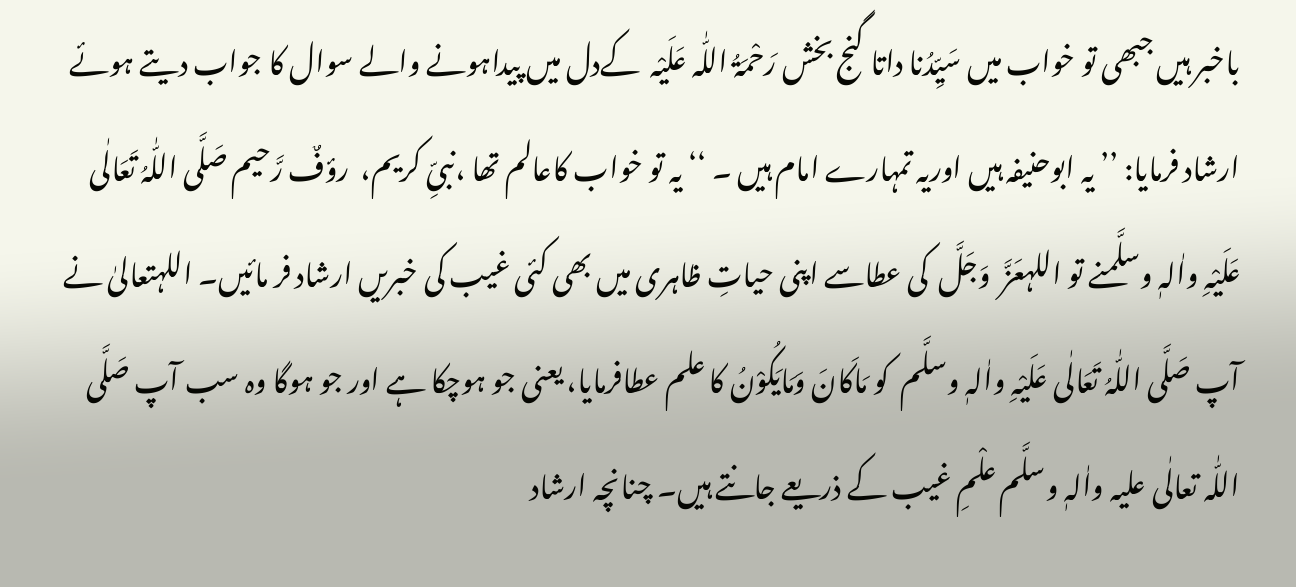باخبر ہیں جبھی تو خواب میں سَیِّدُنا داتا گنج بخش رَحْمَۃُ اللّٰہ عَلَیْہ  کےدل میں پیداہونے والے سوال کا جواب دیتے ہوئے ارشاد فرمایا: ’’ یہ ابوحنیفہ ہیں اوریہ تمہارے امام ہیں ۔ ‘‘ یہ تو خواب کاعالم تھا ،نبیِّ کریم،  رؤفٌ رَّحیم صَلَّی اللّٰہُ تَعَالٰی عَلَیْہِ واٰلہٖ وسلَّمنے تو اللہعَزَّ  وَجَلَّ  کی عطاسے اپنی حیاتِ ظاہری میں بھی کئی غیب کی خبریں ارشاد فر مائیں۔ اللہتعالیٰ نے آپ صَلَّی اللّٰہُ تَعَالٰی عَلَیْہِ واٰلہٖ وسلَّم  کو مَاکَانَ وَمَایَکُوْنُ کا علم عطافرمایا، یعنی جو ہوچکا ہے اور جو ہوگا وہ سب آپ صَلَّی اللّٰہ تعالٰی علیہ واٰلہٖ وسلَّم علْمِ غیب کے ذریعے جانتے ہیں۔ چنانچہ ارشاد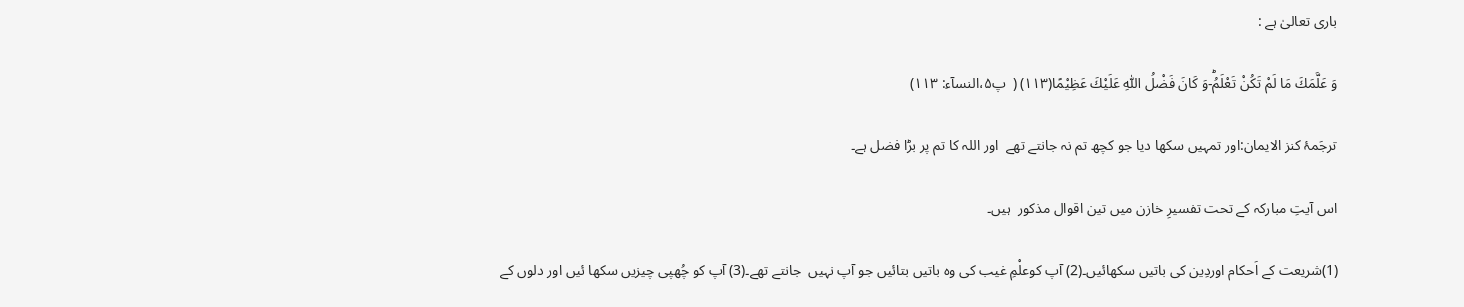باری تعالیٰ ہے :

وَ عَلَّمَكَ مَا لَمْ تَكُنْ تَعْلَمُؕ-وَ كَانَ فَضْلُ اللّٰهِ عَلَیْكَ عَظِیْمًا(۱۱۳) (  پ۵،النسآء: ۱۱۳)

ترجَمۂ کنز الایمان:اور تمہیں سکھا دیا جو کچھ تم نہ جانتے تھے  اور اللہ کا تم پر بڑا فضل ہے۔

اس آیتِ مبارکہ کے تحت تفسیرِ خازن میں تین اقوال مذکور  ہیں۔

(1)شريعت كے اَحکام اوردِین کی باتیں سکھائیں۔(2) آپ کوعلْمِ غیب کی وہ باتیں بتائیں جو آپ نہیں  جانتے تھے۔(3) آپ کو چُھپی چیزیں سکھا ئیں اور دلوں کے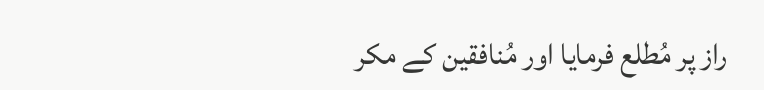راز پر مُطلع فرمایا اور مُنافقین کے مکر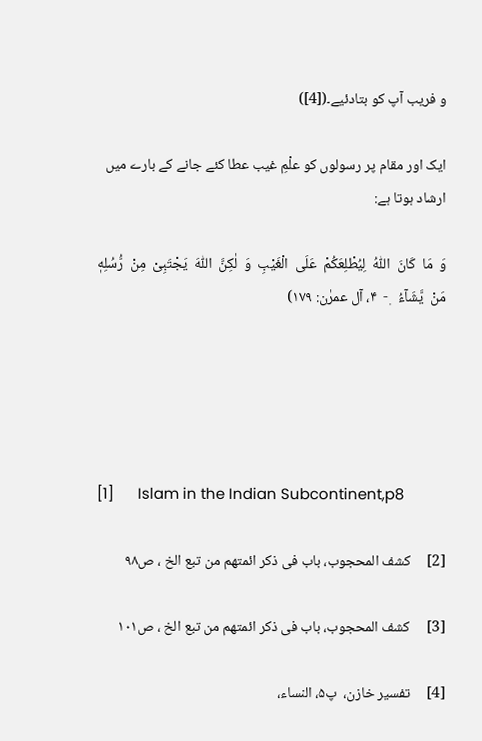و فریب آپ کو بتادئیے۔([4])

ایک اور مقام پر رسولوں کو علْمِ غیب عطا کئے جانے کے بارے میں ارشاد ہوتا ہے:

وَ  مَا  كَانَ  اللّٰهُ  لِیُطْلِعَكُمْ  عَلَى  الْغَیْبِ  وَ  لٰكِنَّ  اللّٰهَ  یَجْتَبِیْ  مِنْ  رُّسُلِهٖ  مَنْ  یَّشَآءُ   ۪-  ۴، آل عمرٰن: ۱۷۹)





[1]      Islam in the Indian Subcontinent,p8

[2]     کشف المحجوب، باب فی ذکر ائمتھم من تبع الخ ، ص۹۸

[3]     کشف المحجوب، باب فی ذکر ائمتھم من تبع الخ ، ص۱۰۱

[4]     تفسير خازن،  پ۵، النساء،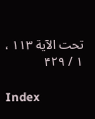تحت الآیة ۱۱۳ ، ۱ / ۴۲۹

Index